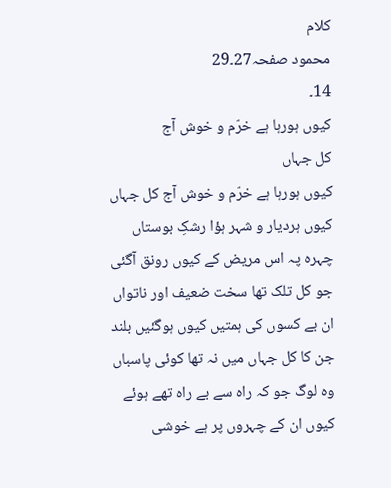کلام
محمود صفحہ27۔29
14۔
کیوں ہورہا ہے خرّم و خوش آج
کل جہاں
کیوں ہورہا ہے خرّم و خوش آج کل جہاں
کیوں ہردیار و شہر ہؤا رشکِ بوستاں
چہرہ پہ اس مریض کے کیوں رونق آگئی
جو کل تلک تھا سخت ضعیف اور ناتواں
ان بے کسوں کی ہمتیں کیوں ہوگئیں بلند
جن کا کل جہاں میں نہ تھا کوئی پاسباں
وہ لوگ جو کہ راہ سے بے راہ تھے ہوئے
کیوں ان کے چہروں پر ہے خوشی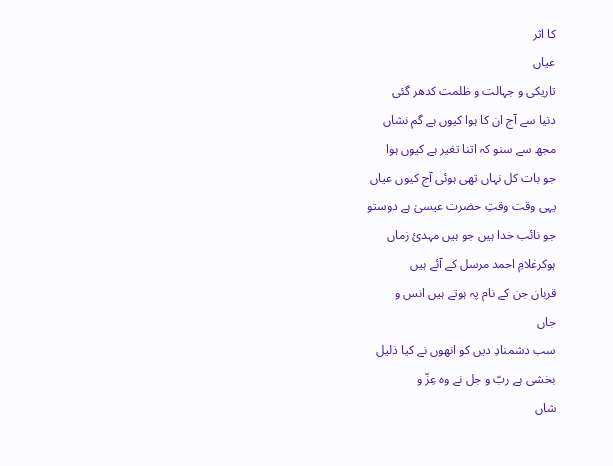کا اثر
عیاں
تاریکی و جہالت و ظلمت کدھر گئی
دنیا سے آج ان کا ہوا کیوں ہے گم نشاں
مجھ سے سنو کہ اتنا تغیر ہے کیوں ہوا
جو بات کل نہاں تھی ہوئی آج کیوں عیاں
یہی وقت وقتِ حضرت عیسیٰ ہے دوستو
جو نائب خدا ہیں جو ہیں مہدیٔ زماں
ہوکرغلامِ احمد مرسل کے آئے ہیں
قربان جن کے نام پہ ہوتے ہیں انس و
جاں
سب دشمنادِ دیں کو انھوں نے کیا ذلیل
بخشی ہے ربّ و جل نے وہ عِزّ و
شاں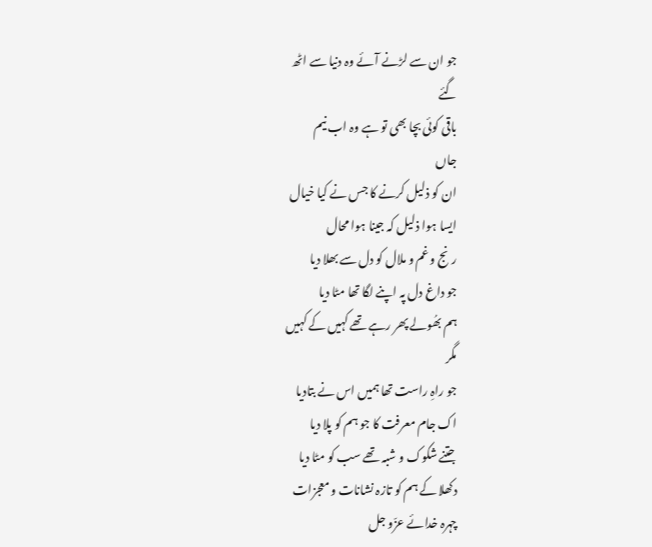جو ان سے لڑنے آئے وہ دنیا سے اٹھ
گئے
باقی کوئی بچا بھی تو ہے وہ اب نیم
جاں
ان کو ذلیل کرنے کا جس نے کیا خیال
ایسا ہوا ذلیل کہ جینا ہوا محال
رنج و غم و ملال کو دل سے بھلا دیا
جو داغ دل پہ اپنے لگا تھا مٹا دیا
ہم بھُولے پھر رہے تھے کہیں کے کہیں
مگر
جو راہِ راست تھا ہمیں اس نے بتادیا
اک جام معرفت کا جو ہم کو پلا دیا
جتنے شکوک و شبہ تھے سب کو مٹا دیا
دکھلا کے ہم کو تازہ نشانات و معجزات
چہرہ خدائے عزّو جل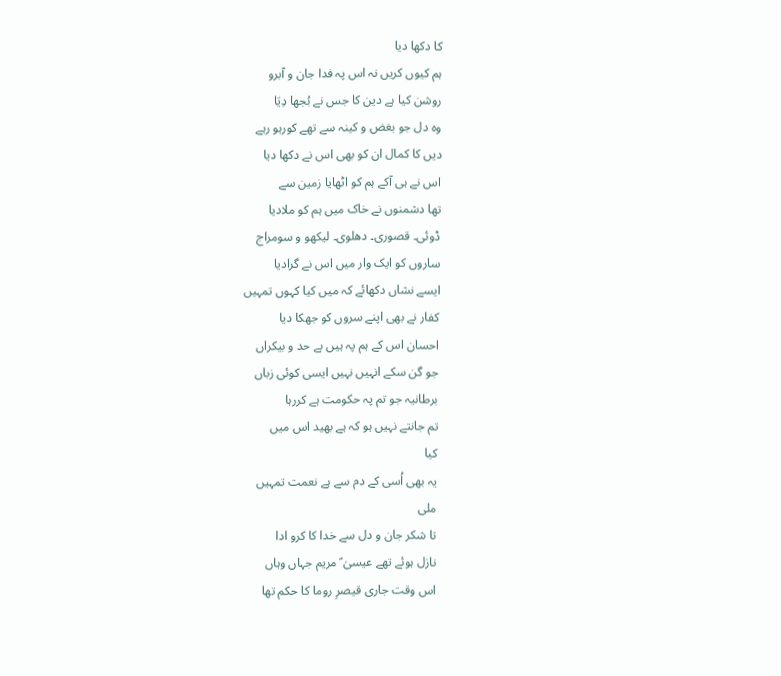کا دکھا دیا
ہم کیوں کریں نہ اس پہ فدا جان و آبرو
روشن کیا ہے دین کا جس نے بُجھا دِیَا
وہ دل جو بغض و کینہ سے تھے کورہو رہے
دیں کا کمال ان کو بھی اس نے دکھا دیا
اس نے ہی آکے ہم کو اٹھایا زمین سے
تھا دشمنوں نے خاک میں ہم کو ملادیا
ڈوئی۔ قصوری۔ دھلوی۔ لیکھو و سومراج
ساروں کو ایک وار میں اس نے گرادیا
ایسے نشاں دکھائے کہ میں کیا کہوں تمہیں
کفار نے بھی اپنے سروں کو جھکا دیا
احسان اس کے ہم پہ ہیں بے حد و بیکراں
جو گن سکے انہیں نہیں ایسی کوئی زباں
برطانیہ جو تم پہ حکومت ہے کررہا
تم جانتے نہیں ہو کہ ہے بھید اس میں
کیا
یہ بھی اُسی کے دم سے ہے نعمت تمہیں
ملی
تا شکر جان و دل سے خدا کا کرو ادا
نازل ہوئے تھے عیسیٰ ؑ مریم جہاں وہاں
اس وقت جاری قیصرِ روما کا حکم تھا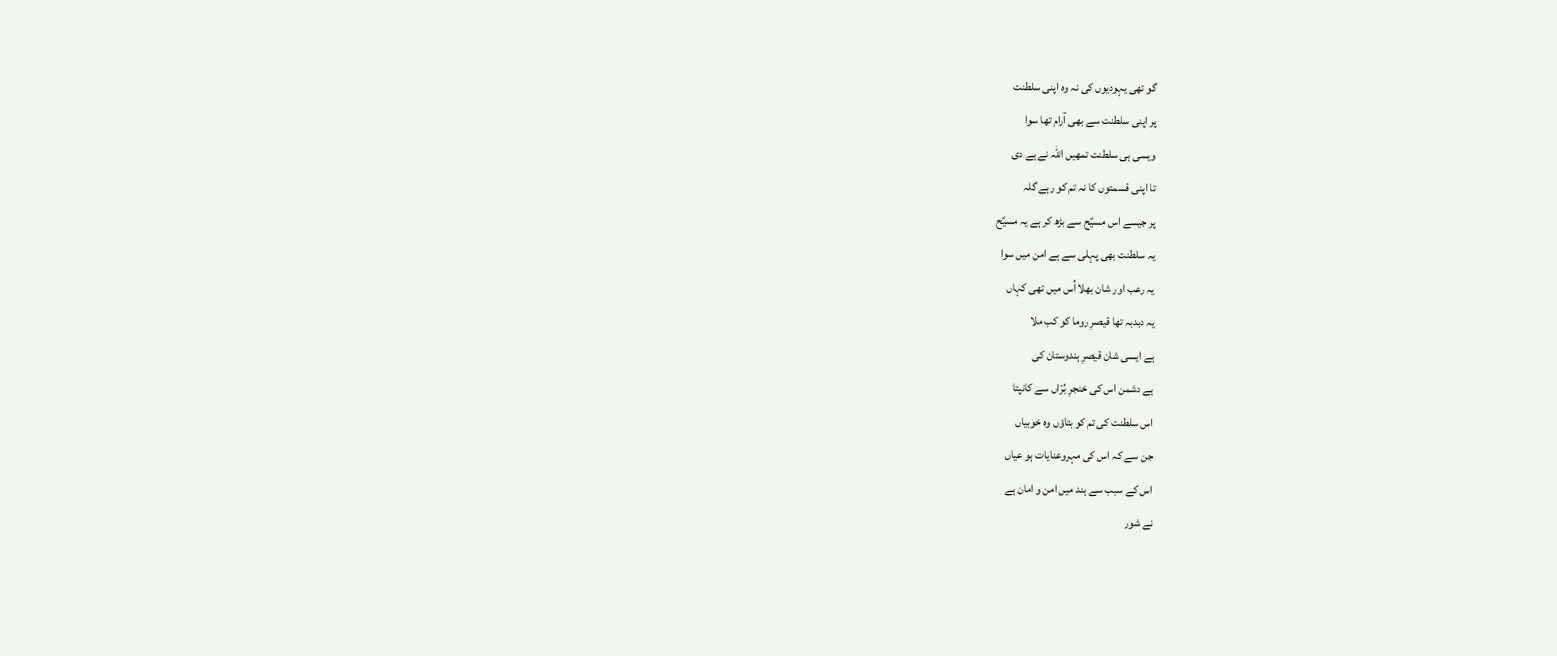گو تھی یہودیوں کی نہ وہ اپنی سلطنت
پر اپنی سلطنت سے بھی آرام تھا سوا
ویسی ہی سلطنت تمھیں اللہ نے ہے دی
تا اپنی قسمتوں کا نہ تم کو رہے گلہ
پر جیسے اس مسیؑح سے بڑھ کر ہے یہ مسیؑح
یہ سلطنت بھی پہلی سے ہے امن میں سوا
یہ رعب اور شان بھلا اُس میں تھی کہاں
یہ دبدبہ تھا قیصرِ روما کو کب ملا
ہے ایسی شان قیصرِ ہندوستان کی
ہے دشمن اس کی خنجرِ بُرّاں سے کانپتا
اس سلطنت کی تم کو بتاؤں وہ خوبیاں
جن سے کہ اس کی مہروعنایات ہو عیاں
اس کے سبب سے ہند میں امن و امان ہے
نے شور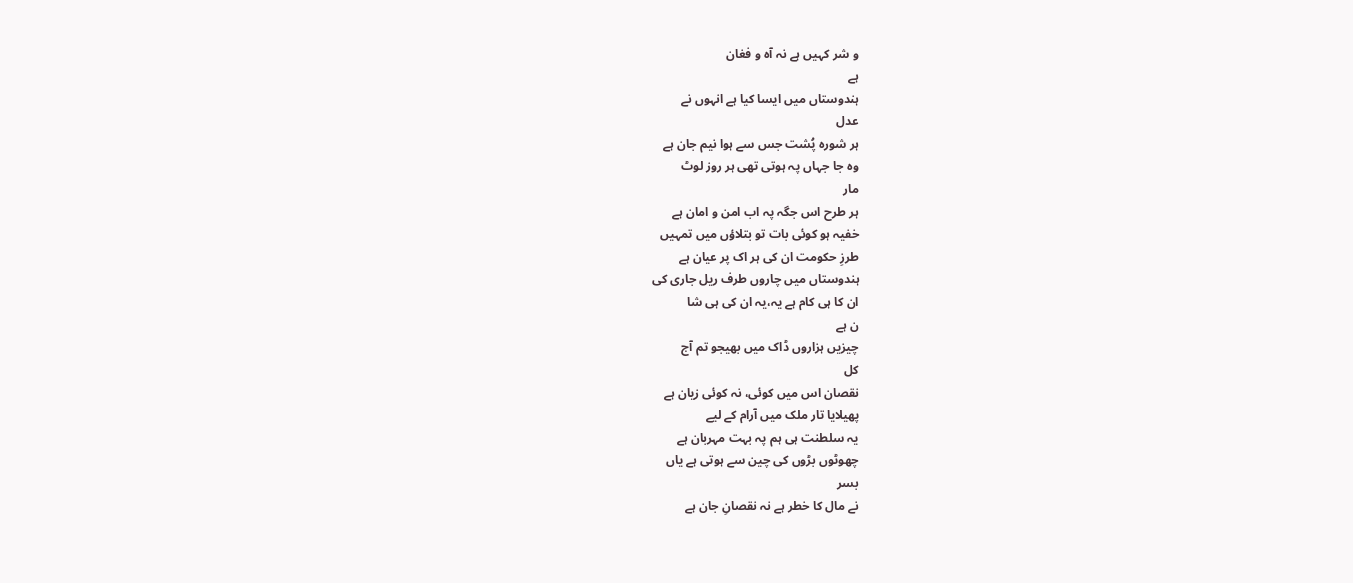و شر کہیں ہے نہ آہ و فغان
ہے
ہندوستاں میں ایسا کیا ہے انہوں نے
عدل
ہر شورہ پُشت جس سے ہوا نیم جان ہے
وہ جا جہاں پہ ہوتی تھی ہر روز لوٹ
مار
ہر طرح اس جگہ پہ اب امن و امان ہے
خفیہ ہو کوئی بات تو بتلاؤں میں تمہیں
طرزِ حکومت ان کی ہر اک پر عیان ہے
ہندوستاں میں چاروں طرف ریل جاری کی
ان کا ہی کام ہے یہ،یہ ان کی ہی شا
ن ہے
چیزیں ہزاروں ڈاک میں بھیجو تم آج
کل
نقصان اس میں کوئی، نہ کوئی زیان ہے
پھیلایا تار ملک میں آرام کے لیے
یہ سلطنت ہی ہم پہ بہت مہربان ہے
چھوٹوں بڑوں کی چین سے ہوتی ہے یاں
بسر
نے مال کا خطر ہے نہ نقصانِ جان ہے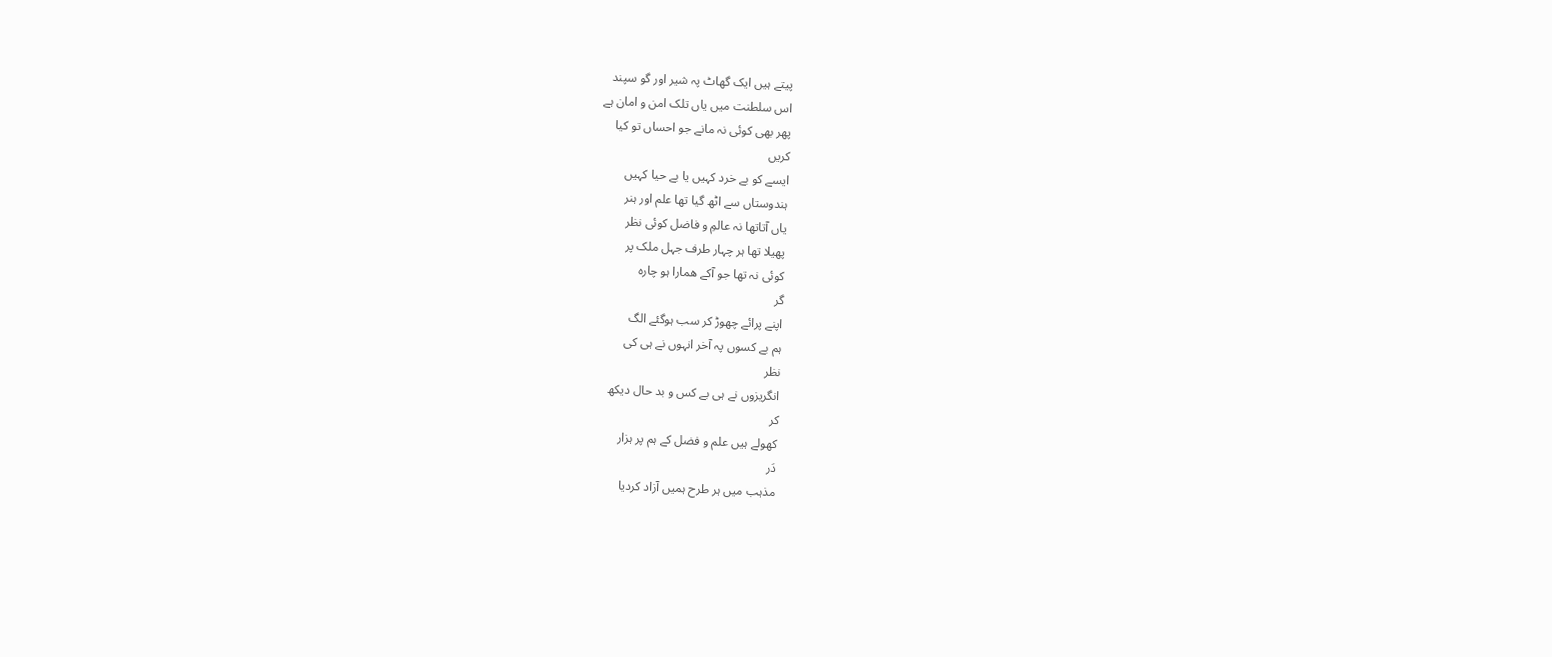پیتے ہیں ایک گھاٹ پہ شیر اور گو سپند
اس سلطنت میں یاں تلک امن و امان ہے
پھر بھی کوئی نہ مانے جو احساں تو کیا
کریں
ایسے کو بے خرد کہیں یا بے حیا کہیں
ہندوستاں سے اٹھ گیا تھا علم اور ہنر
یاں آتاتھا نہ عالمِ و فاضل کوئی نظر
پھیلا تھا ہر چہار طرف جہل ملک پر
کوئی نہ تھا جو آکے ھمارا ہو چارہ
گر
اپنے پرائے چھوڑ کر سب ہوگئے الگ
ہم بے کسوں پہ آخر انہوں نے ہی کی
نظر
انگریزوں نے ہی بے کس و بد حال دیکھ
کر
کھولے ہیں علم و فضل کے ہم پر ہزار
دَر
مذہب میں ہر طرح ہمیں آزاد کردیا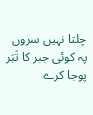چلتا نہیں سروں پہ کوئی جبر کا تَبَر
پوجا کرے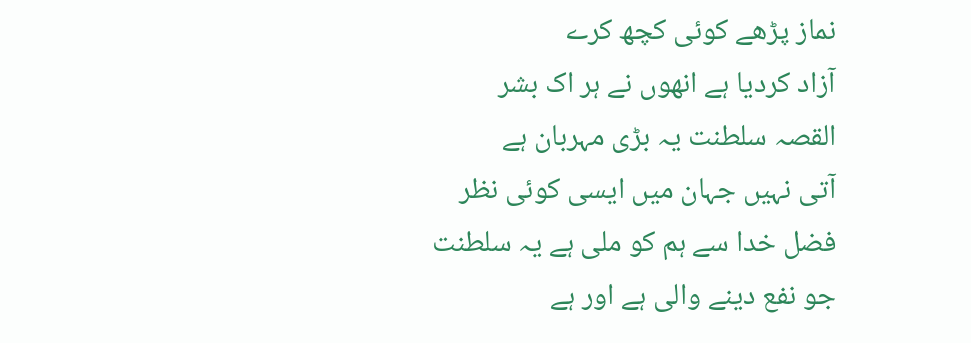نماز پڑھے کوئی کچھ کرے
آزاد کردیا ہے انھوں نے ہر اک بشر
القصہ سلطنت یہ بڑی مہربان ہے
آتی نہیں جہان میں ایسی کوئی نظر
فضل خدا سے ہم کو ملی ہے یہ سلطنت
جو نفع دینے والی ہے اور ہے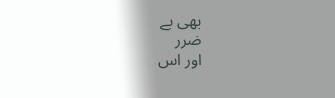بھی بے
ضرر
اور اس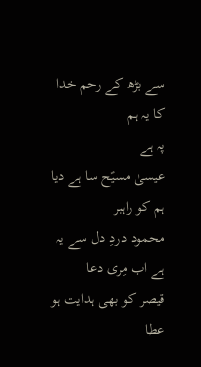سے بڑھ کے رحم خدا کا یہ ہم
پہ ہے
عیسیٰ مسیؑح سا ہے دیا ہم کو راہبر
محمود دردِ دل سے یہ ہے اب مِری دعا
قیصر کو بھی ہدایت ہو عطا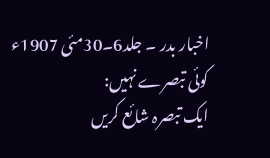اخبار بدر ۔ جلد6۔30مئی 1907ء
کوئی تبصرے نہیں:
ایک تبصرہ شائع کریں